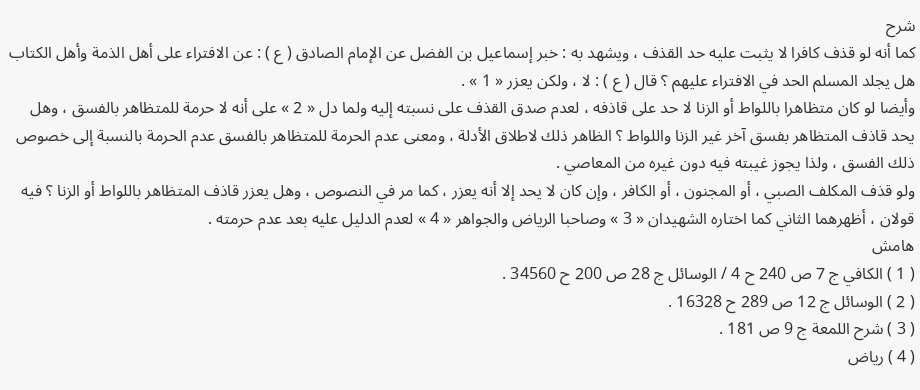شرح
كما أنه لو قذف كافرا لا يثبت عليه حد القذف ، ويشهد به : خبر إسماعيل بن الفضل عن الإمام الصادق ( ع ) : عن الافتراء على أهل الذمة وأهل الكتاب هل يجلد المسلم الحد في الافتراء عليهم ؟ قال ( ع ) : لا ، ولكن يعزر « 1 » .
وأيضا لو كان متظاهرا باللواط أو الزنا لا حد على قاذفه ، لعدم صدق القذف على نسبته إليه ولما دل « 2 » على أنه لا حرمة للمتظاهر بالفسق ، وهل يحد قاذف المتظاهر بفسق آخر غير الزنا واللواط ؟ الظاهر ذلك لاطلاق الأدلة ، ومعنى عدم الحرمة للمتظاهر بالفسق عدم الحرمة بالنسبة إلى خصوص ذلك الفسق ، ولذا يجوز غيبته فيه دون غيره من المعاصي .
ولو قذف المكلف الصبي ، أو المجنون ، أو الكافر ، وإن كان لا يحد إلا أنه يعزر ، كما مر في النصوص ، وهل يعزر قاذف المتظاهر باللواط أو الزنا ؟ فيه قولان ، أظهرهما الثاني كما اختاره الشهيدان « 3 » وصاحبا الرياض والجواهر « 4 » لعدم الدليل عليه بعد عدم حرمته .
هامش
( 1 ) الكافي ج 7 ص 240 ح 4 / الوسائل ج 28 ص 200 ح 34560 .
( 2 ) الوسائل ج 12 ص 289 ح 16328 .
( 3 ) شرح اللمعة ج 9 ص 181 .
( 4 ) رياض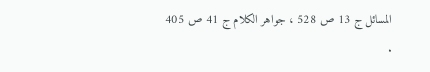المسائل ج 13 ص 528 ، جواهر الكلام ج 41 ص 405 .